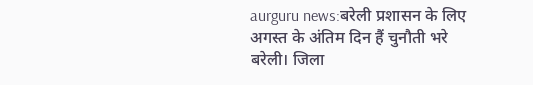aurguru news:बरेली प्रशासन के लिए अगस्त के अंतिम दिन हैं चुनौती भरे
बरेली। जिला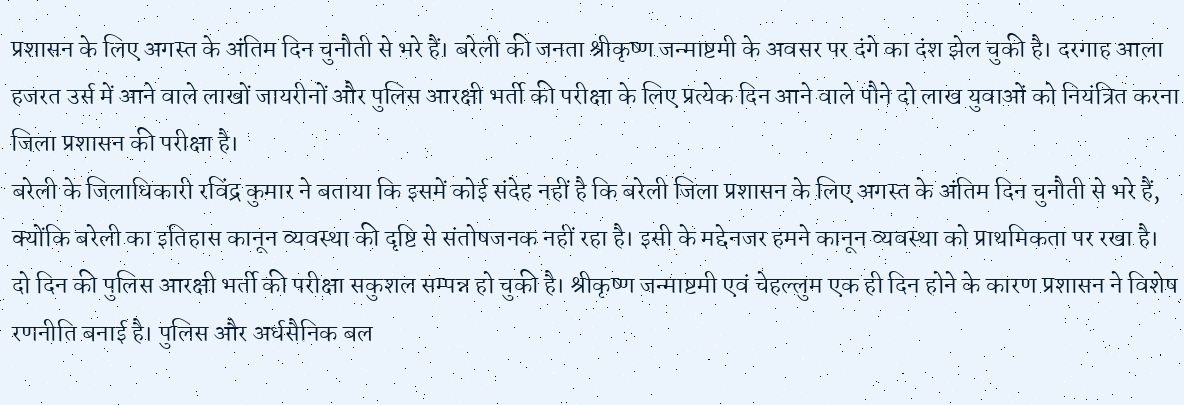प्रशासन के लिए अगस्त के अंतिम दिन चुनौती से भरे हैं। बरेली की जनता श्रीकृष्ण जन्माष्टमी के अवसर पर दंगे का दंश झेल चुकी है। दरगाह आला हजरत उर्स में आने वाले लाखों जायरीनों और पुलिस आरक्षी भर्ती की परीक्षा के लिए प्रत्येक दिन आने वाले पौने दो लाख युवाओं को नियंत्रित करना जिला प्रशासन की परीक्षा है।
बरेली के जिलाधिकारी रविंद्र कुमार ने बताया कि इसमें कोई संदेह नहीं है कि बरेली जिला प्रशासन के लिए अगस्त के अंतिम दिन चुनौती से भरे हैं, क्योंकि बरेली का इतिहास कानून व्यवस्था की दृष्टि से संतोषजनक नहीं रहा है। इसी के मद्देनजर हमने कानून व्यवस्था को प्राथमिकता पर रखा है। दो दिन की पुलिस आरक्षी भर्ती की परीक्षा सकुशल सम्पन्न हो चुकी है। श्रीकृष्ण जन्माष्टमी एवं चेहल्लुम एक ही दिन होने के कारण प्रशासन ने विशेष रणनीति बनाई है। पुलिस और अर्धसैनिक बल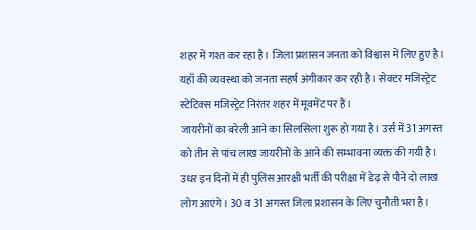शहर में गश्त कर रहा है। जिला प्रशासन जनता को विश्वास में लिए हुए है। यहाँ की व्यवस्था को जनता सहर्ष अंगीकार कर रही है। सेक्टर मजिस्ट्रेट स्टेटिक्स मजिस्ट्रेट निरंतर शहर में मूवमेंट पर हैं।
जायरीनों का बरेली आने का सिलसिला शुरू हो गया है। उर्स में 31 अगस्त को तीन से पांच लाख जायरीनों के आने की सम्भावना व्यक्त की गयी है। उधर इन दिनों में ही पुलिस आरक्षी भर्ती की परीक्षा में डेढ़ से पौने दो लाख लोग आएंगे। 30 व 31 अगस्त जिला प्रशासन के लिए चुनौती भरा है।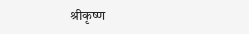श्रीकृष्ण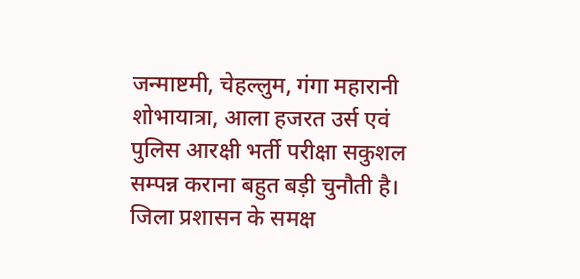जन्माष्टमी, चेहल्लुम, गंगा महारानी शोभायात्रा, आला हजरत उर्स एवं पुलिस आरक्षी भर्ती परीक्षा सकुशल सम्पन्न कराना बहुत बड़ी चुनौती है। जिला प्रशासन के समक्ष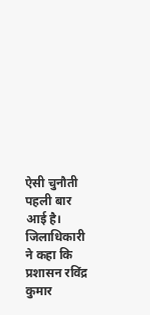ऐसी चुनौती पहली बार आई है। जिलाधिकारी ने कहा कि प्रशासन रविंद्र कुमार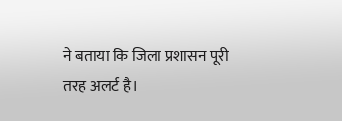ने बताया कि जिला प्रशासन पूरी तरह अलर्ट है।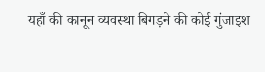यहाँ की कानून व्यवस्था बिगड़ने की कोई गुंजाइश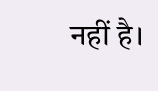नहीं है।